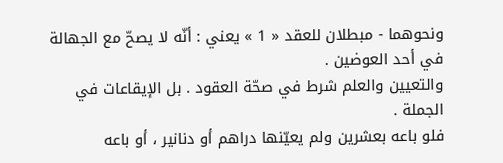ونحوهما - مبطلان للعقد « 1 » يعني : أنّه لا يصحّ مع الجهالة في أحد العوضين .
والتعيين والعلم شرط في صحّة العقود . بل الإيقاعات في الجملة .
فلو باعه بعشرين ولم يعيّنها دراهم أو دنانير ، أو باعه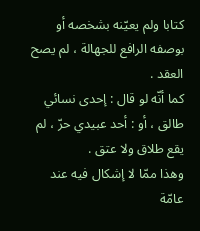كتابا ولم يعيّنه بشخصه أو بوصفه الرافع للجهالة ، لم يصح العقد .
كما أنّه لو قال : إحدى نسائي طالق ، أو : أحد عبيدي حرّ ، لم يقع طلاق ولا عتق .
وهذا ممّا لا إشكال فيه عند عامّة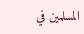المسلمين في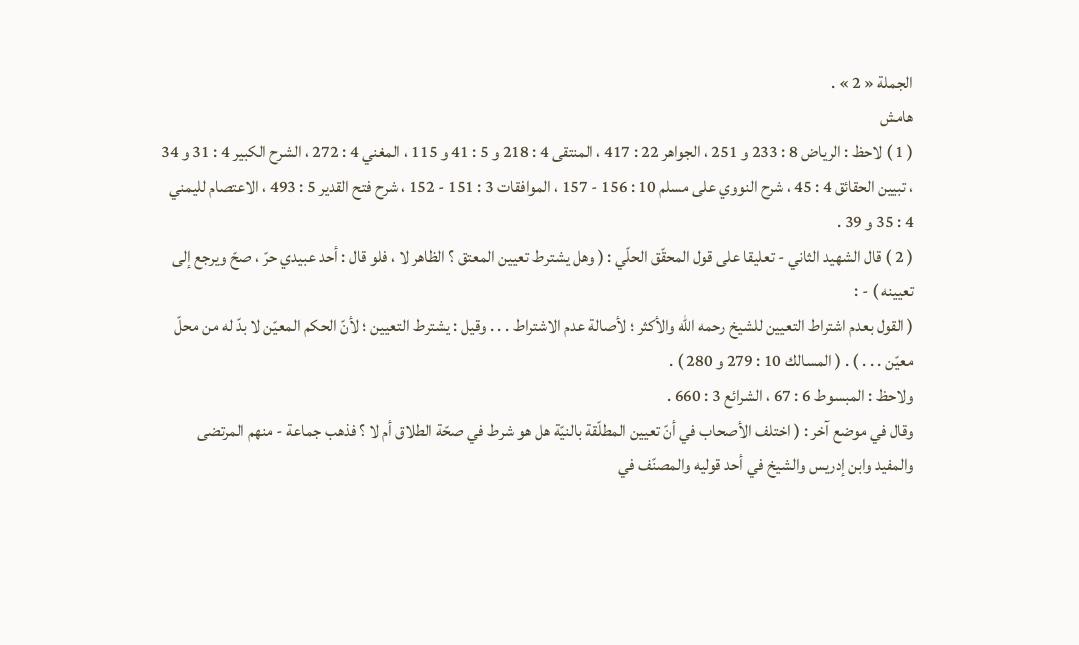الجملة « 2 » .
هامش
( 1 ) لاحظ : الرياض 8 : 233 و 251 ، الجواهر 22 : 417 ، المنتقى 4 : 218 و 5 : 41 و 115 ، المغني 4 : 272 ، الشرح الكبير 4 : 31 و 34 ، تبيين الحقائق 4 : 45 ، شرح النووي على مسلم 10 : 156 - 157 ، الموافقات 3 : 151 - 152 ، شرح فتح القدير 5 : 493 ، الاعتصام لليمني 4 : 35 و 39 .
( 2 ) قال الشهيد الثاني - تعليقا على قول المحقّق الحلّي : ( وهل يشترط تعيين المعتق ؟ الظاهر لا ، فلو قال : أحد عبيدي حرّ ، صحّ ويرجع إلى تعيينه ) - :
( القول بعدم اشتراط التعيين للشيخ رحمه اللّه والأكثر ؛ لأصالة عدم الاشتراط . . . وقيل : يشترط التعيين ؛ لأنّ الحكم المعيّن لا بدّ له من محلّ معيّن . . . ) . ( المسالك 10 : 279 و 280 ) .
ولاحظ : المبسوط 6 : 67 ، الشرائع 3 : 660 .
وقال في موضع آخر : ( اختلف الأصحاب في أنّ تعيين المطلّقة بالنيّة هل هو شرط في صحّة الطلاق أم لا ؟ فذهب جماعة - منهم المرتضى والمفيد وابن إدريس والشيخ في أحد قوليه والمصنّف في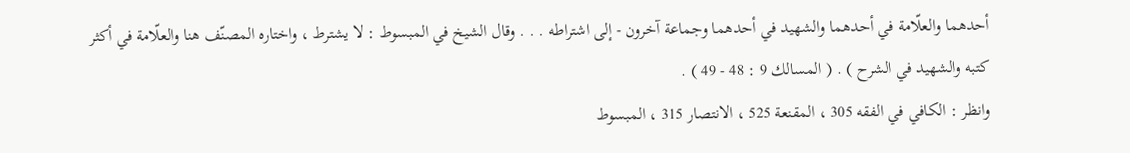أحدهما والعلّامة في أحدهما والشهيد في أحدهما وجماعة آخرون - إلى اشتراطه . . . وقال الشيخ في المبسوط : لا يشترط ، واختاره المصنّف هنا والعلّامة في أكثر كتبه والشهيد في الشرح ) . ( المسالك 9 : 48 - 49 ) .
وانظر : الكافي في الفقه 305 ، المقنعة 525 ، الانتصار 315 ، المبسوط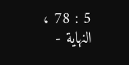5 : 78 ، النهاية -